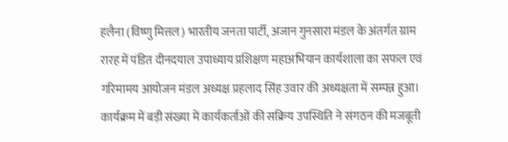हलैना (विष्णु मित्तल) भारतीय जनता पार्टी, अजान गुनसारा मंडल के अंतर्गत ग्राम रारह में पंडित दीनदयाल उपाध्याय प्रशिक्षण महाअभियान कार्यशाला का सफल एवं गरिमामय आयोजन मंडल अध्यक्ष प्रहलाद सिंह उवार की अध्यक्षता में सम्पन्न हुआ।
कार्यक्रम में बड़ी संख्या में कार्यकर्ताओं की सक्रिय उपस्थिति ने संगठन की मजबूती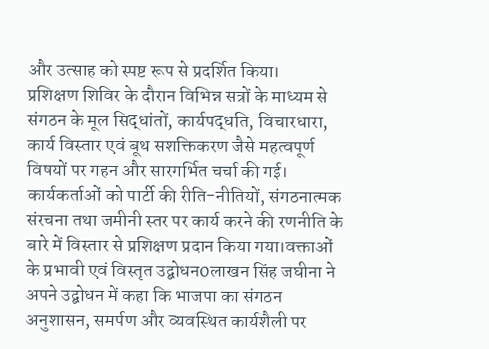और उत्साह को स्पष्ट रूप से प्रदर्शित किया।
प्रशिक्षण शिविर के दौरान विभिन्न सत्रों के माध्यम से संगठन के मूल सिद्धांतों, कार्यपद्धति, विचारधारा, कार्य विस्तार एवं बूथ सशक्तिकरण जैसे महत्वपूर्ण विषयों पर गहन और सारगर्भित चर्चा की गई। कार्यकर्ताओं को पार्टी की रीति-नीतियों, संगठनात्मक संरचना तथा जमीनी स्तर पर कार्य करने की रणनीति के बारे में विस्तार से प्रशिक्षण प्रदान किया गया।वक्ताओं के प्रभावी एवं विस्तृत उद्बोधन0लाखन सिंह जघीना ने अपने उद्बोधन में कहा कि भाजपा का संगठन अनुशासन, समर्पण और व्यवस्थित कार्यशैली पर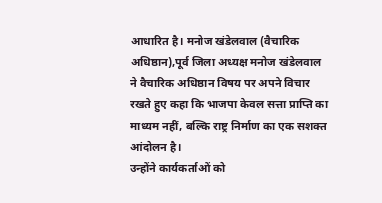आधारित है। मनोज खंडेलवाल (वैचारिक अधिष्ठान),पूर्व जिला अध्यक्ष मनोज खंडेलवाल ने वैचारिक अधिष्ठान विषय पर अपने विचार रखते हुए कहा कि भाजपा केवल सत्ता प्राप्ति का माध्यम नहीं, बल्कि राष्ट्र निर्माण का एक सशक्त आंदोलन है।
उन्होंने कार्यकर्ताओं को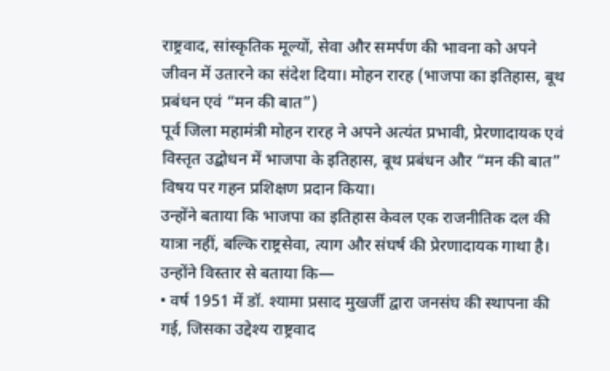राष्ट्रवाद, सांस्कृतिक मूल्यों, सेवा और समर्पण की भावना को अपने जीवन में उतारने का संदेश दिया। मोहन रारह (भाजपा का इतिहास, बूथ प्रबंधन एवं “मन की बात”)
पूर्व जिला महामंत्री मोहन रारह ने अपने अत्यंत प्रभावी, प्रेरणादायक एवं विस्तृत उद्बोधन में भाजपा के इतिहास, बूथ प्रबंधन और “मन की बात” विषय पर गहन प्रशिक्षण प्रदान किया।
उन्होंने बताया कि भाजपा का इतिहास केवल एक राजनीतिक दल की यात्रा नहीं, बल्कि राष्ट्रसेवा, त्याग और संघर्ष की प्रेरणादायक गाथा है।
उन्होंने विस्तार से बताया कि—
• वर्ष 1951 में डॉ. श्यामा प्रसाद मुखर्जी द्वारा जनसंघ की स्थापना की गई, जिसका उद्देश्य राष्ट्रवाद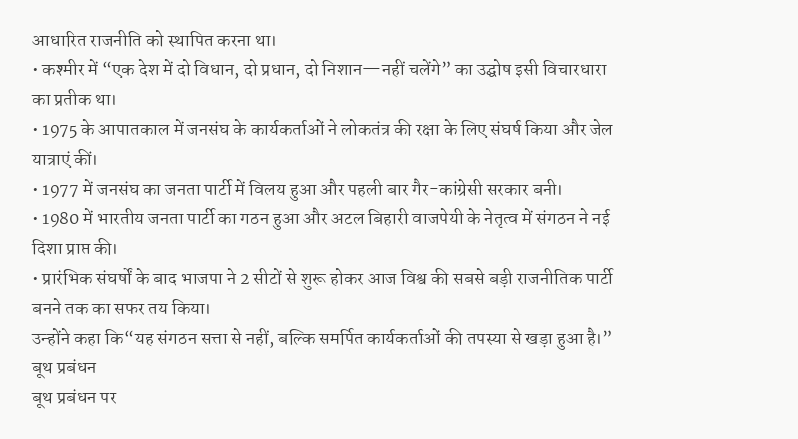आधारित राजनीति को स्थापित करना था।
• कश्मीर में “एक देश में दो विधान, दो प्रधान, दो निशान—नहीं चलेंगे” का उद्घोष इसी विचारधारा का प्रतीक था।
• 1975 के आपातकाल में जनसंघ के कार्यकर्ताओं ने लोकतंत्र की रक्षा के लिए संघर्ष किया और जेल यात्राएं कीं।
• 1977 में जनसंघ का जनता पार्टी में विलय हुआ और पहली बार गैर-कांग्रेसी सरकार बनी।
• 1980 में भारतीय जनता पार्टी का गठन हुआ और अटल बिहारी वाजपेयी के नेतृत्व में संगठन ने नई दिशा प्राप्त की।
• प्रारंभिक संघर्षों के बाद भाजपा ने 2 सीटों से शुरू होकर आज विश्व की सबसे बड़ी राजनीतिक पार्टी बनने तक का सफर तय किया।
उन्होंने कहा कि“यह संगठन सत्ता से नहीं, बल्कि समर्पित कार्यकर्ताओं की तपस्या से खड़ा हुआ है।”
बूथ प्रबंधन
बूथ प्रबंधन पर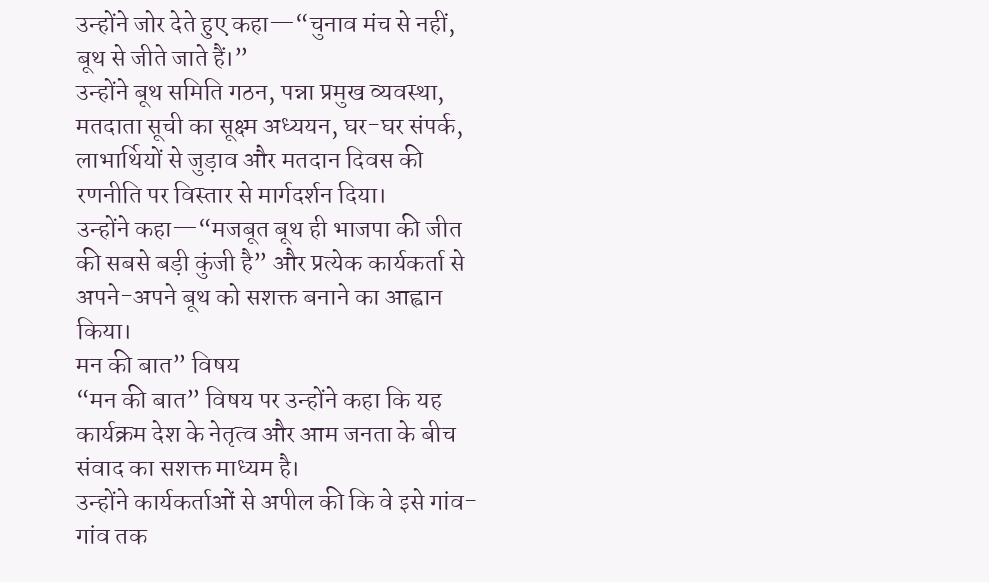उन्होंने जोर देते हुए कहा—“चुनाव मंच से नहीं, बूथ से जीते जाते हैं।”
उन्होंने बूथ समिति गठन, पन्ना प्रमुख व्यवस्था, मतदाता सूची का सूक्ष्म अध्ययन, घर-घर संपर्क, लाभार्थियों से जुड़ाव और मतदान दिवस की रणनीति पर विस्तार से मार्गदर्शन दिया।
उन्होंने कहा—“मजबूत बूथ ही भाजपा की जीत की सबसे बड़ी कुंजी है” और प्रत्येक कार्यकर्ता से अपने-अपने बूथ को सशक्त बनाने का आह्वान किया।
मन की बात” विषय
“मन की बात” विषय पर उन्होंने कहा कि यह कार्यक्रम देश के नेतृत्व और आम जनता के बीच संवाद का सशक्त माध्यम है।
उन्होंने कार्यकर्ताओं से अपील की कि वे इसे गांव-गांव तक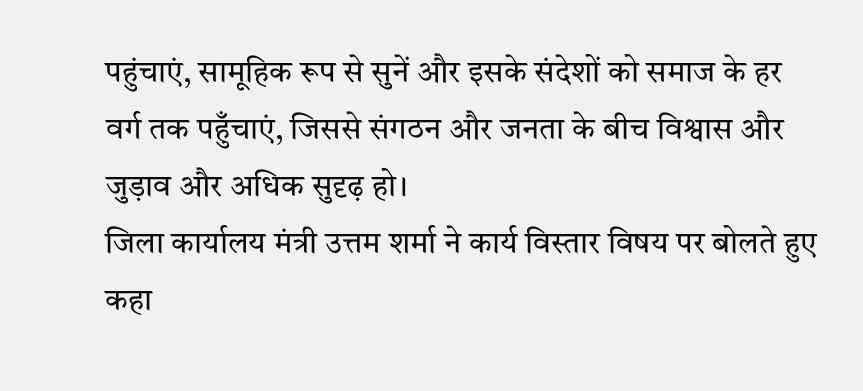पहुंचाएं, सामूहिक रूप से सुनें और इसके संदेशों को समाज के हर वर्ग तक पहुँचाएं, जिससे संगठन और जनता के बीच विश्वास और जुड़ाव और अधिक सुदृढ़ हो।
जिला कार्यालय मंत्री उत्तम शर्मा ने कार्य विस्तार विषय पर बोलते हुए कहा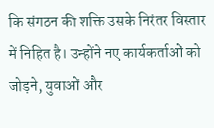कि संगठन की शक्ति उसके निरंतर विस्तार में निहित है। उन्होंने नए कार्यकर्ताओं को जोड़ने, युवाओं और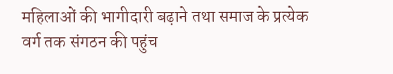महिलाओं की भागीदारी बढ़ाने तथा समाज के प्रत्येक वर्ग तक संगठन की पहुंच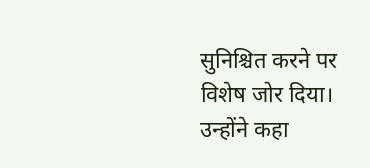सुनिश्चित करने पर विशेष जोर दिया। उन्होंने कहा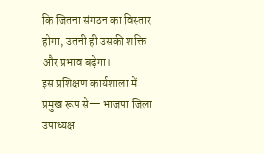कि जितना संगठन का विस्तार होगा, उतनी ही उसकी शक्ति और प्रभाव बढ़ेगा।
इस प्रशिक्षण कार्यशाला में प्रमुख रूप से— भाजपा जिला उपाध्यक्ष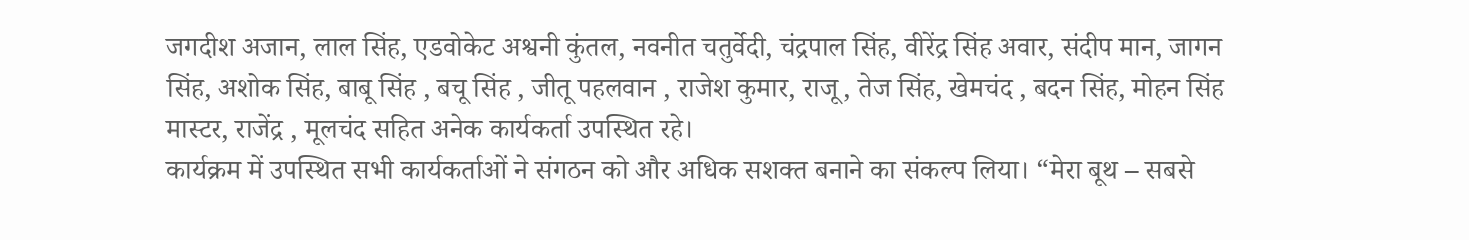जगदीश अजान, लाल सिंह, एडवोकेट अश्वनी कुंतल, नवनीत चतुर्वेदी, चंद्रपाल सिंह, वीरेंद्र सिंह अवार, संदीप मान, जागन सिंह, अशोक सिंह, बाबू सिंह , बचू सिंह , जीतू पहलवान , राजेश कुमार, राजू, तेज सिंह, खेमचंद , बदन सिंह, मोहन सिंह मास्टर, राजेंद्र , मूलचंद सहित अनेक कार्यकर्ता उपस्थित रहे।
कार्यक्रम में उपस्थित सभी कार्यकर्ताओं ने संगठन को और अधिक सशक्त बनाने का संकल्प लिया। “मेरा बूथ – सबसे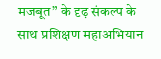मजबूत” के दृढ़ संकल्प के साथ प्रशिक्षण महाअभियान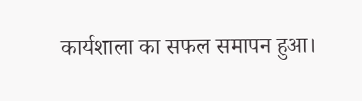कार्यशाला का सफल समापन हुआ।